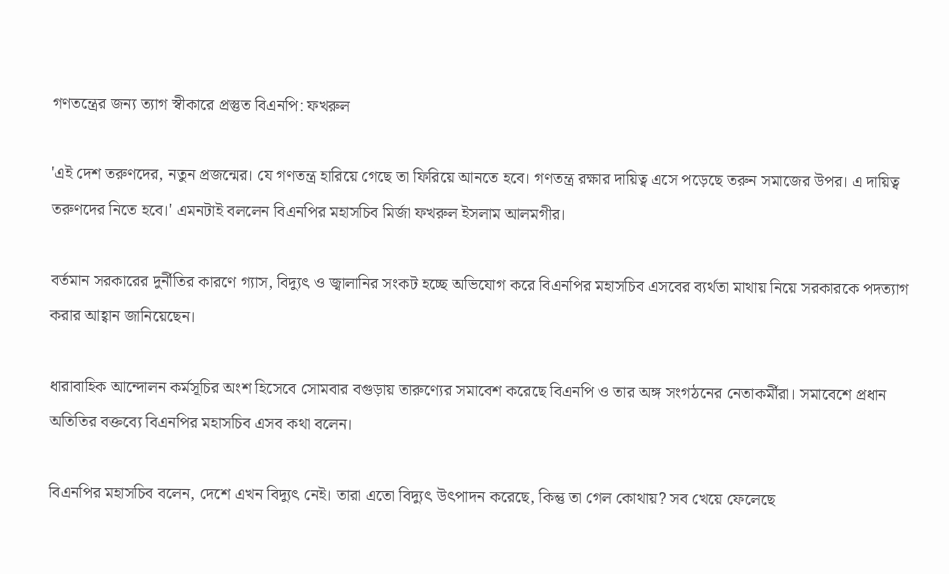গণতন্ত্রের জন্য ত্যাগ স্বীকারে প্রস্তুত বিএনপি: ফখরুল

'এই দেশ তরুণদের, নতুন প্রজন্মের। যে গণতন্ত্র হারিয়ে গেছে তা ফিরিয়ে আনতে হবে। গণতন্ত্র রক্ষার দায়িত্ব এসে পড়েছে তরুন সমাজের উপর। এ দায়িত্ব তরুণদের নিতে হবে।' এমনটাই বললেন বিএনপির মহাসচিব মির্জা ফখরুল ইসলাম আলমগীর।

বর্তমান সরকারের দুর্নীতির কারণে গ্যাস, বিদ্যুৎ ও জ্বালানির সংকট হচ্ছে অভিযোগ করে বিএনপির মহাসচিব এসবের ব্যর্থতা মাথায় নিয়ে সরকারকে পদত্যাগ করার আহ্বান জানিয়েছেন।

ধারাবাহিক আন্দোলন কর্মসূচির অংশ হিসেবে সোমবার বগুড়ায় তারুণ্যের সমাবেশ করেছে বিএনপি ও তার অঙ্গ সংগঠনের নেতাকর্মীরা। সমাবেশে প্রধান অতিতির বক্তব্যে বিএনপির মহাসচিব এসব কথা বলেন।

বিএনপির মহাসচিব বলেন, দেশে এখন বিদ্যুৎ নেই। তারা এতো বিদ্যুৎ উৎপাদন করেছে, কিন্তু তা গেল কোথায়? সব খেয়ে ফেলেছে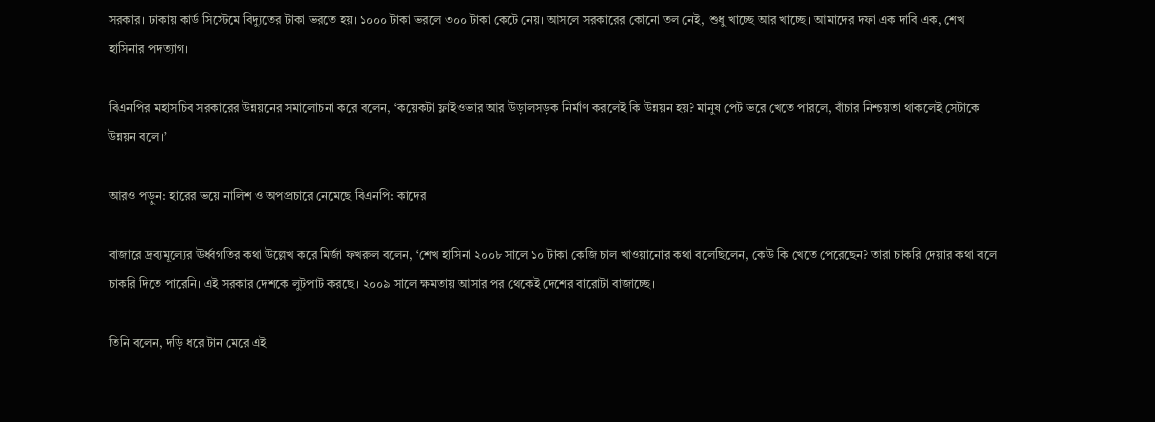সরকার। ঢাকায় কার্ড সিস্টেমে বিদ্যুতের টাকা ভরতে হয়। ১০০০ টাকা ভরলে ৩০০ টাকা কেটে নেয়। আসলে সরকারের কোনো তল নেই, শুধু খাচ্ছে আর খাচ্ছে। আমাদের দফা এক দাবি এক, শেখ হাসিনার পদত্যাগ।

বিএনপির মহাসচিব সরকারের উন্নয়নের সমালোচনা করে বলেন, ‘কয়েকটা ফ্লাইওভার আর উড়ালসড়ক নির্মাণ করলেই কি উন্নয়ন হয়? মানুষ পেট ভরে খেতে পারলে, বাঁচার নিশ্চয়তা থাকলেই সেটাকে উন্নয়ন বলে।’

আরও পড়ুন: হারের ভয়ে নালিশ ও অপপ্রচারে নেমেছে বিএনপি: কাদের

বাজারে দ্রব্যমূল্যের ঊর্ধ্বগতির কথা উল্লেখ করে মির্জা ফখরুল বলেন, ‘শেখ হাসিনা ২০০৮ সালে ১০ টাকা কেজি চাল খাওয়ানোর কথা বলেছিলেন, কেউ কি খেতে পেরেছেন? তারা চাকরি দেয়ার কথা বলে চাকরি দিতে পারেনি। এই সরকার দেশকে লুটপাট করছে। ২০০৯ সালে ক্ষমতায় আসার পর থেকেই দেশের বারোটা বাজাচ্ছে।

তিনি বলেন, দড়ি ধরে টান মেরে এই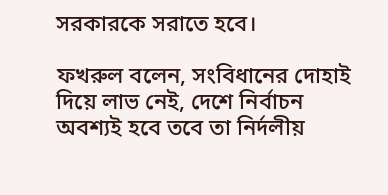সরকারকে সরাতে হবে।

ফখরুল বলেন, সংবিধানের দোহাই দিয়ে লাভ নেই, দেশে নির্বাচন অবশ্যই হবে তবে তা নির্দলীয়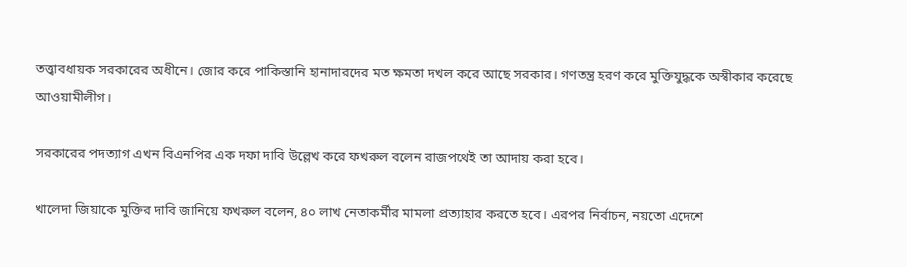তত্ত্বাবধায়ক সরকারের অধীনে। জোর করে পাকিস্তানি হানাদারদের মত ক্ষমতা দখল করে আছে সরকার। গণতন্ত্র হরণ করে মুক্তিযুদ্ধকে অস্বীকার করেছে আওয়ামীলীগ।

সরকারের পদত্যাগ এখন বিএনপির এক দফা দাবি উল্লেখ করে ফখরুল বলেন রাজপথেই তা আদায় করা হবে।

খালেদা জিয়াকে মুক্তির দাবি জানিয়ে ফখরুল বলেন, ৪০ লাখ নেতাকর্মীর মামলা প্রত্যাহার করতে হবে। এরপর নির্বাচন, নয়তো এদেশে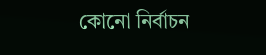কোনো নির্বাচন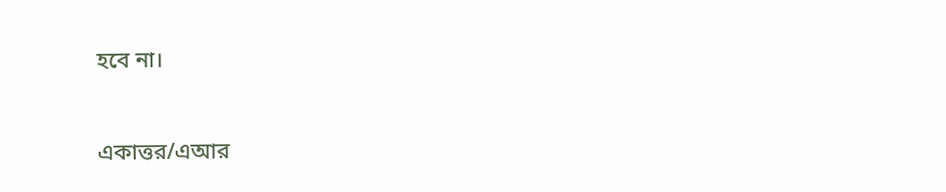হবে না।


একাত্তর/এআর